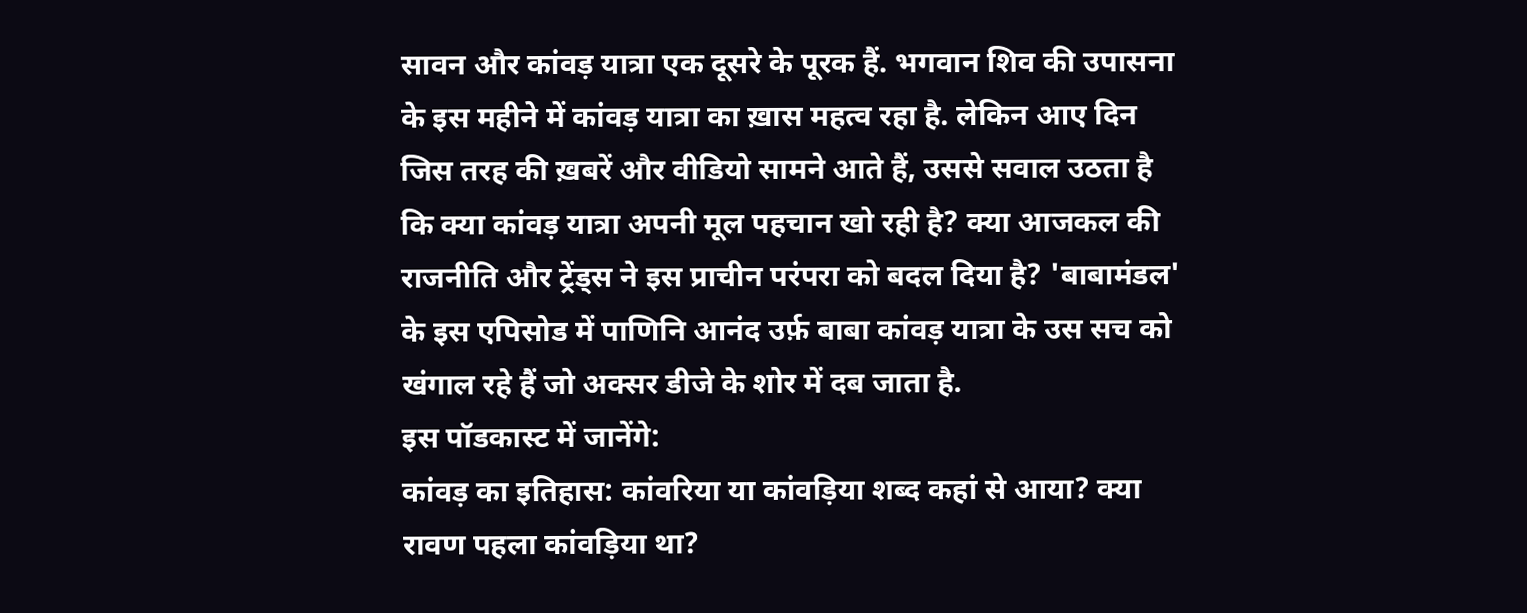सावन और कांवड़ यात्रा एक दूसरे के पूरक हैं. भगवान शिव की उपासना के इस महीने में कांवड़ यात्रा का ख़ास महत्व रहा है. लेकिन आए दिन जिस तरह की ख़बरें और वीडियो सामने आते हैं, उससे सवाल उठता है कि क्या कांवड़ यात्रा अपनी मूल पहचान खो रही है? क्या आजकल की राजनीति और ट्रेंड्स ने इस प्राचीन परंपरा को बदल दिया है? 'बाबामंडल' के इस एपिसोड में पाणिनि आनंद उर्फ़ बाबा कांवड़ यात्रा के उस सच को खंगाल रहे हैं जो अक्सर डीजे के शोर में दब जाता है.
इस पॉडकास्ट में जानेंगे:
कांवड़ का इतिहास: कांवरिया या कांवड़िया शब्द कहां से आया? क्या रावण पहला कांवड़िया था?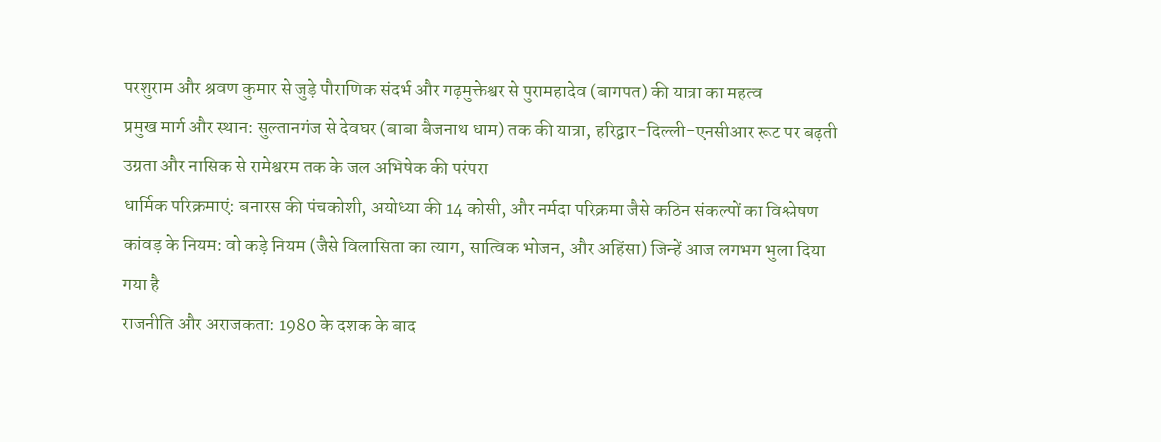परशुराम और श्रवण कुमार से जुड़े पौराणिक संदर्भ और गढ़मुक्तेश्वर से पुरामहादेव (बागपत) की यात्रा का महत्व
प्रमुख मार्ग और स्थान: सुल्तानगंज से देवघर (बाबा बैजनाथ धाम) तक की यात्रा, हरिद्वार-दिल्ली-एनसीआर रूट पर बढ़ती उग्रता और नासिक से रामेश्वरम तक के जल अभिषेक की परंपरा
धार्मिक परिक्रमाएं: बनारस की पंचकोशी, अयोध्या की 14 कोसी, और नर्मदा परिक्रमा जैसे कठिन संकल्पों का विश्लेषण
कांवड़ के नियम: वो कड़े नियम (जैसे विलासिता का त्याग, सात्विक भोजन, और अहिंसा) जिन्हें आज लगभग भुला दिया गया है
राजनीति और अराजकता: 1980 के दशक के बाद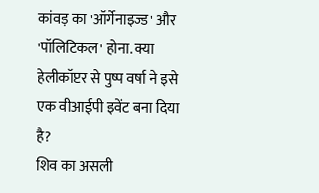कांवड़ का 'ऑर्गेनाइज्ड' और 'पॉलिटिकल' होना. क्या हेलीकॉप्टर से पुष्प वर्षा ने इसे एक वीआईपी इवेंट बना दिया है?
शिव का असली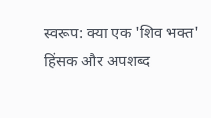स्वरूप: क्या एक 'शिव भक्त' हिंसक और अपशब्द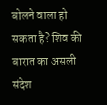बोलने वाला हो सकता है? शिव की बारात का असली संदेश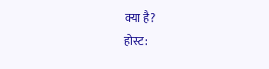क्या है?
होस्ट: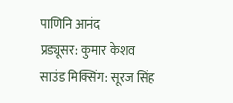पाणिनि आनंद
प्रड्यूसर: कुमार केशव
साउंड मिक्सिंग: सूरज सिंह